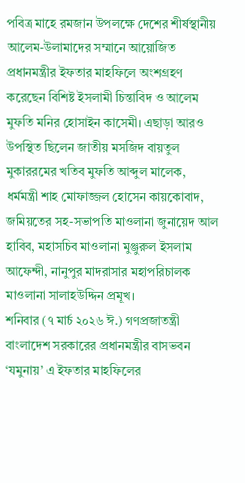পবিত্র মাহে রমজান উপলক্ষে দেশের শীর্ষস্থানীয় আলেম-উলামাদের সম্মানে আয়োজিত প্রধানমন্ত্রীর ইফতার মাহফিলে অংশগ্রহণ করেছেন বিশিষ্ট ইসলামী চিন্তাবিদ ও আলেম মুফতি মনির হোসাইন কাসেমী। এছাড়া আরও উপস্থিত ছিলেন জাতীয় মসজিদ বায়তুল মুকাররমের খতিব মুফতি আব্দুল মালেক, ধর্মমন্ত্রী শাহ মোফাজ্জল হোসেন কায়কোবাদ, জমিয়তের সহ-সভাপতি মাওলানা জুনায়েদ আল হাবিব, মহাসচিব মাওলানা মুঞ্জুরুল ইসলাম আফেন্দী, নানুপুর মাদরাসার মহাপরিচালক মাওলানা সালাহউদ্দিন প্রমূখ।
শনিবার (৭ মার্চ ২০২৬ ঈ.) গণপ্রজাতন্ত্রী বাংলাদেশ সরকারের প্রধানমন্ত্রীর বাসভবন ‘যমুনায়’ এ ইফতার মাহফিলের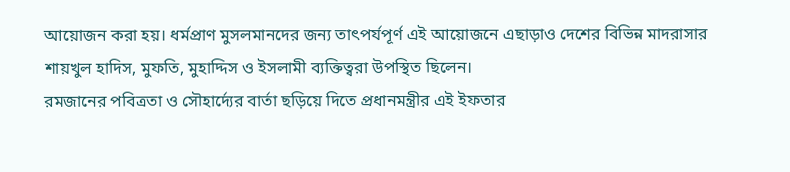আয়োজন করা হয়। ধর্মপ্রাণ মুসলমানদের জন্য তাৎপর্যপূর্ণ এই আয়োজনে এছাড়াও দেশের বিভিন্ন মাদরাসার শায়খুল হাদিস, মুফতি, মুহাদ্দিস ও ইসলামী ব্যক্তিত্বরা উপস্থিত ছিলেন।
রমজানের পবিত্রতা ও সৌহার্দ্যের বার্তা ছড়িয়ে দিতে প্রধানমন্ত্রীর এই ইফতার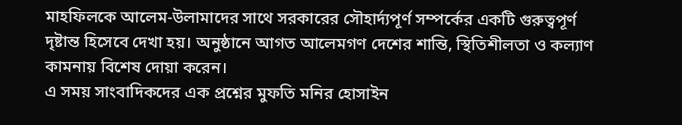মাহফিলকে আলেম-উলামাদের সাথে সরকারের সৌহার্দ্যপূর্ণ সম্পর্কের একটি গুরুত্বপূর্ণ দৃষ্টান্ত হিসেবে দেখা হয়। অনুষ্ঠানে আগত আলেমগণ দেশের শান্তি, স্থিতিশীলতা ও কল্যাণ কামনায় বিশেষ দোয়া করেন।
এ সময় সাংবাদিকদের এক প্রশ্নের মুফতি মনির হোসাইন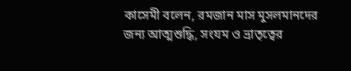কাসেমী বলেন, রমজান মাস মুসলমানদের জন্য আত্মশুদ্ধি, সংযম ও ভ্রাতৃত্বের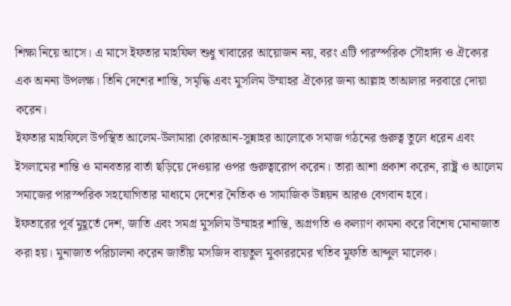শিক্ষা নিয়ে আসে। এ মাসে ইফতার মাহফিল শুধু খাবারের আয়োজন নয়, বরং এটি পারস্পরিক সৌহার্দ্য ও ঐক্যের এক অনন্য উপলক্ষ। তিনি দেশের শান্তি, সমৃদ্ধি এবং মুসলিম উম্মাহর ঐক্যের জন্য আল্লাহ তাআলার দরবারে দোয়া করেন।
ইফতার মাহফিলে উপস্থিত আলেম-উলামারা কোরআন-সুন্নাহর আলোকে সমাজ গঠনের গুরুত্ব তুলে ধরেন এবং ইসলামের শান্তি ও মানবতার বার্তা ছড়িয়ে দেওয়ার ওপর গুরুত্বারোপ করেন। তারা আশা প্রকাশ করেন, রাষ্ট্র ও আলেম সমাজের পারস্পরিক সহযোগিতার মাধ্যমে দেশের নৈতিক ও সামাজিক উন্নয়ন আরও বেগবান হবে।
ইফতারের পূর্ব মুহূর্তে দেশ, জাতি এবং সমগ্র মুসলিম উম্মাহর শান্তি, অগ্রগতি ও কল্যাণ কামনা করে বিশেষ মোনাজাত করা হয়। মুনাজাত পরিচালনা করেন জাতীয় মসজিদ বায়তুল মুকাররমের খতিব মুফতি আব্দুল মালেক।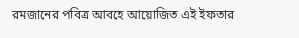রমজানের পবিত্র আবহে আয়োজিত এই ইফতার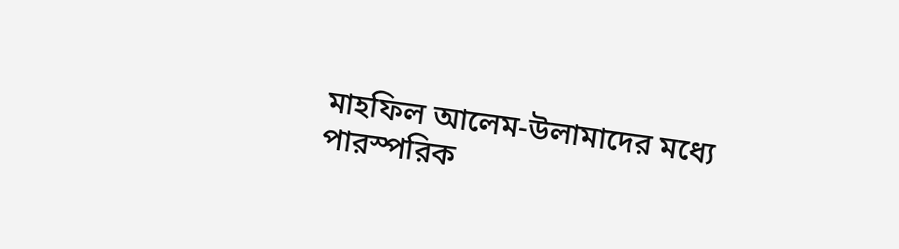মাহফিল আলেম-উলামাদের মধ্যে পারস্পরিক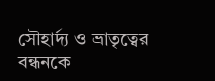সৌহার্দ্য ও ভ্রাতৃত্বের বন্ধনকে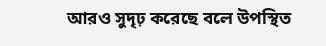আরও সুদৃঢ় করেছে বলে উপস্থিত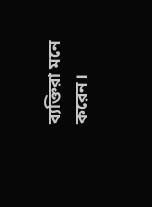ব্যক্তিরা মনে করেন।